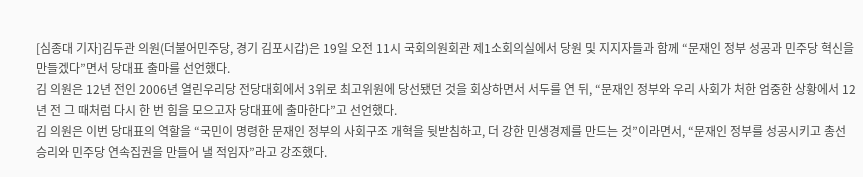[심종대 기자]김두관 의원(더불어민주당, 경기 김포시갑)은 19일 오전 11시 국회의원회관 제1소회의실에서 당원 및 지지자들과 함께 “문재인 정부 성공과 민주당 혁신을 만들겠다”면서 당대표 출마를 선언했다.
김 의원은 12년 전인 2006년 열린우리당 전당대회에서 3위로 최고위원에 당선됐던 것을 회상하면서 서두를 연 뒤, “문재인 정부와 우리 사회가 처한 엄중한 상황에서 12년 전 그 때처럼 다시 한 번 힘을 모으고자 당대표에 출마한다”고 선언했다.
김 의원은 이번 당대표의 역할을 “국민이 명령한 문재인 정부의 사회구조 개혁을 뒷받침하고, 더 강한 민생경제를 만드는 것”이라면서, “문재인 정부를 성공시키고 총선 승리와 민주당 연속집권을 만들어 낼 적임자”라고 강조했다.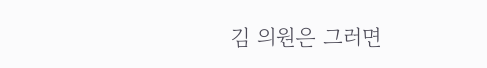김 의원은 그러면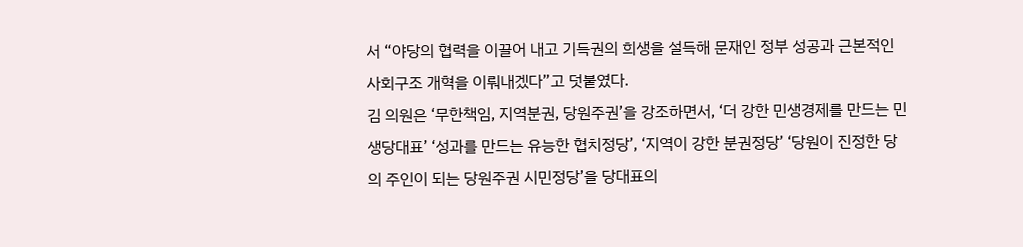서 “야당의 협력을 이끌어 내고 기득권의 희생을 설득해 문재인 정부 성공과 근본적인 사회구조 개혁을 이뤄내겠다”고 덧붙였다.
김 의원은 ‘무한책임, 지역분권, 당원주권’을 강조하면서, ‘더 강한 민생경제를 만드는 민생당대표’ ‘성과를 만드는 유능한 협치정당’, ‘지역이 강한 분권정당’ ‘당원이 진정한 당의 주인이 되는 당원주권 시민정당’을 당대표의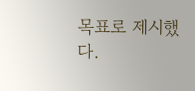목표로 제시했다.